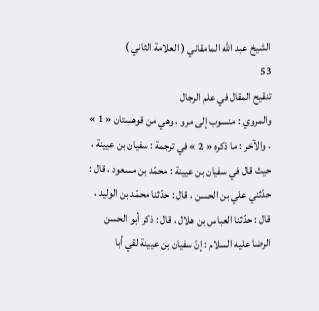الشيخ عبد الله المامقاني ( العلامة الثاني )
53
تنقيح المقال في علم الرجال
والمروي : منسوب إلى مرو ، وهي من قوهستان « 1 » . والآخر : ما ذكره « 2 » في ترجمة : سفيان بن عيينة ، حيث قال في سفيان بن عيينة : محمّد بن مسعود ، قال : حدّثني علي بن الحسن ، قال : حدّثنا محمّد بن الوليد ، قال : حدّثنا العباس بن هلال ، قال : ذكر أبو الحسن الرضا عليه السلام : إنّ سفيان بن عيينة لقي أبا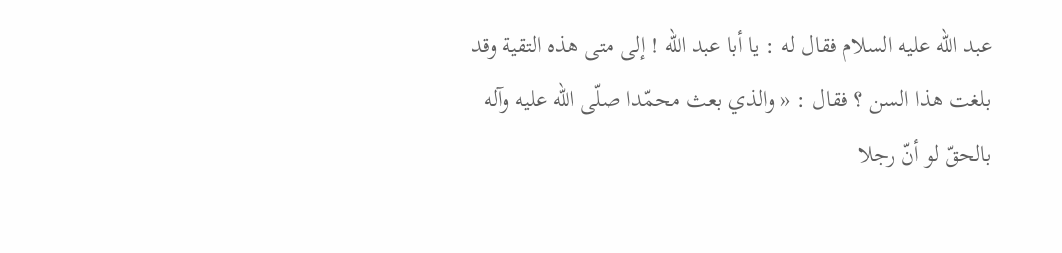عبد اللّه عليه السلام فقال له : يا أبا عبد اللّه ! إلى متى هذه التقية وقد بلغت هذا السن ؟ فقال : « والذي بعث محمّدا صلّى اللّه عليه وآله بالحقّ لو أنّ رجلا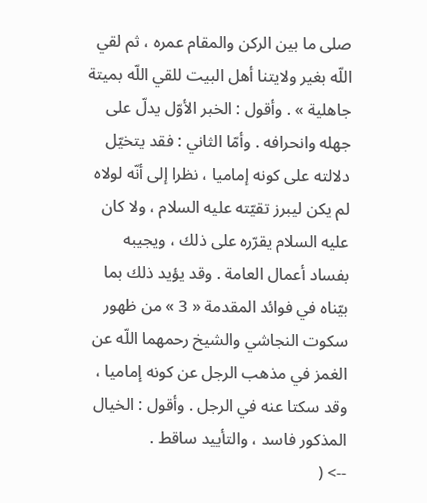صلى ما بين الركن والمقام عمره ، ثم لقي اللّه بغير ولايتنا أهل البيت للقي اللّه بميتة جاهلية » . وأقول : الخبر الأوّل يدلّ على جهله وانحرافه . وأمّا الثاني : فقد يتخيّل دلالته على كونه إماميا ، نظرا إلى أنّه لولاه لم يكن ليبرز تقيّته عليه السلام ، ولا كان عليه السلام يقرّره على ذلك ، ويجيبه بفساد أعمال العامة . وقد يؤيد ذلك بما بيّناه في فوائد المقدمة « 3 » من ظهور سكوت النجاشي والشيخ رحمهما اللّه عن الغمز في مذهب الرجل عن كونه إماميا ، وقد سكتا عنه في الرجل . وأقول : الخيال المذكور فاسد ، والتأييد ساقط .
--> (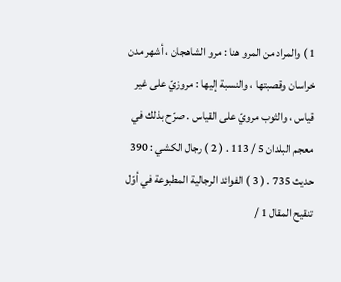1 ) والمراد من المرو هنا : مرو الشاهجان ، أشهر مدن خراسان وقصبتها ، والنسبة إليها : مروزيّ على غير قياس ، والثوب مرويّ على القياس . صرّح بذلك في معجم البلدان 5 / 113 . ( 2 ) رجال الكشي : 390 حديث 735 . ( 3 ) الفوائد الرجالية المطبوعة في أوّل تنقيح المقال 1 /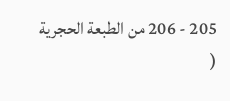205 - 206 من الطبعة الحجرية (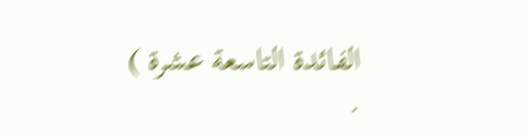الفائدة التاسعة عشرة ) .